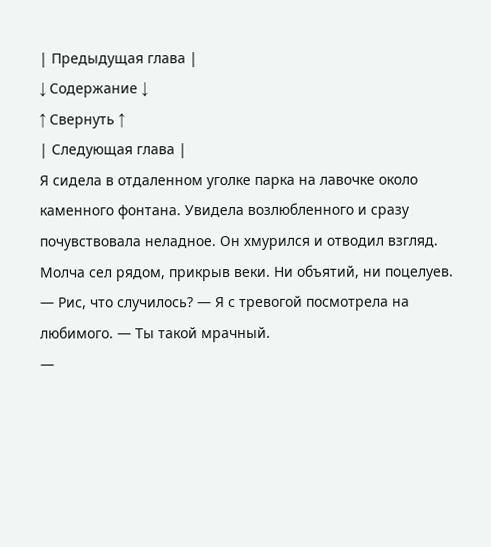| Предыдущая глава |
↓ Содержание ↓
↑ Свернуть ↑
| Следующая глава |
Я сидела в отдаленном уголке парка на лавочке около каменного фонтана. Увидела возлюбленного и сразу почувствовала неладное. Он хмурился и отводил взгляд. Молча сел рядом, прикрыв веки. Ни объятий, ни поцелуев.
— Рис, что случилось? — Я с тревогой посмотрела на любимого. — Ты такой мрачный.
—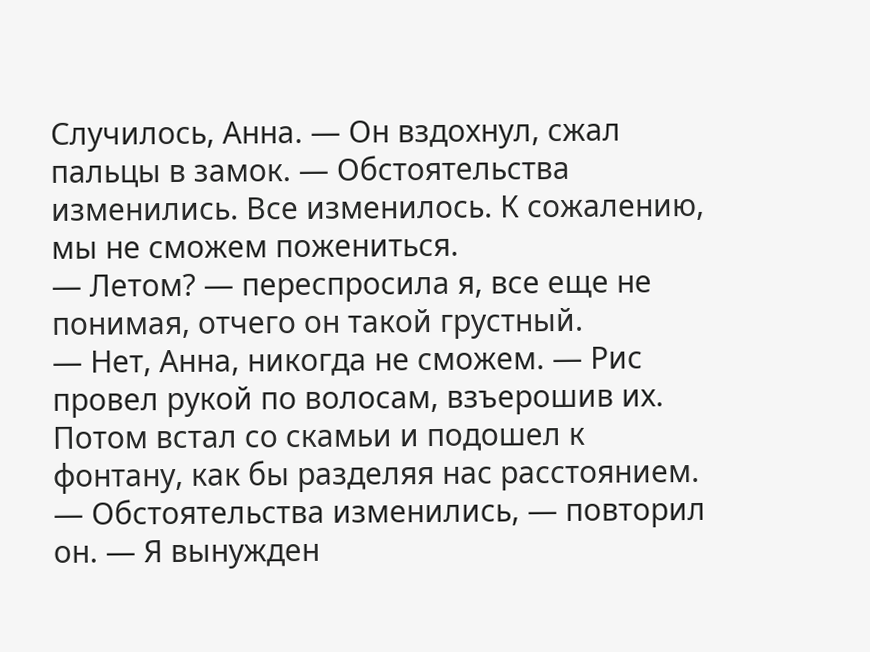Случилось, Анна. — Он вздохнул, сжал пальцы в замок. — Обстоятельства изменились. Все изменилось. К сожалению, мы не сможем пожениться.
— Летом? — переспросила я, все еще не понимая, отчего он такой грустный.
— Нет, Анна, никогда не сможем. — Рис провел рукой по волосам, взъерошив их.
Потом встал со скамьи и подошел к фонтану, как бы разделяя нас расстоянием.
— Обстоятельства изменились, — повторил он. — Я вынужден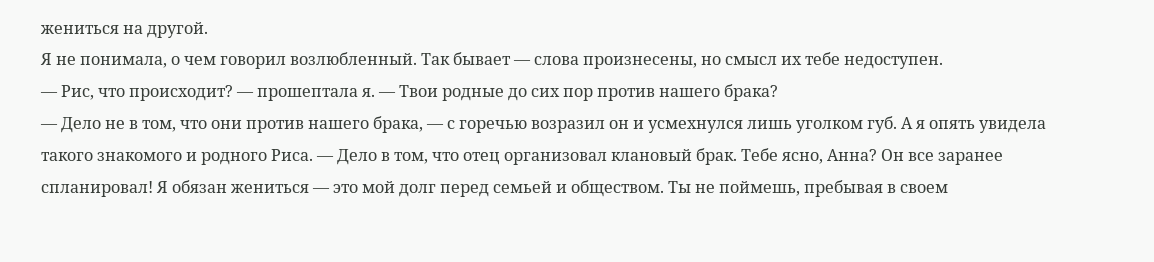жениться на другой.
Я не понимала, о чем говорил возлюбленный. Так бывает — слова произнесены, но смысл их тебе недоступен.
— Рис, что происходит? — прошептала я. — Твои родные до сих пор против нашего брака?
— Дело не в том, что они против нашего брака, — с горечью возразил он и усмехнулся лишь уголком губ. А я опять увидела такого знакомого и родного Риса. — Дело в том, что отец организовал клановый брак. Тебе ясно, Анна? Он все заранее спланировал! Я обязан жениться — это мой долг перед семьей и обществом. Ты не поймешь, пребывая в своем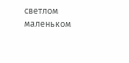светлом маленьком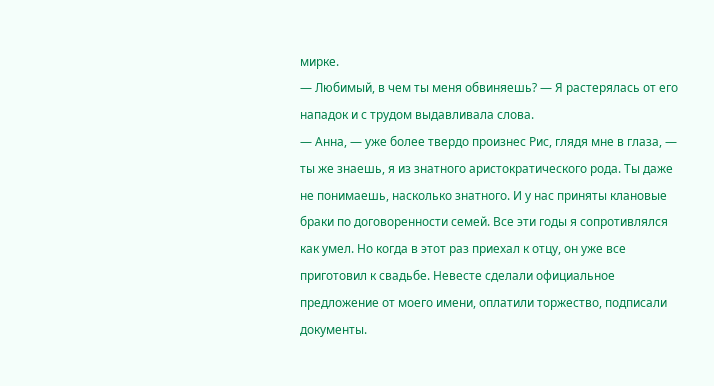мирке.
— Любимый, в чем ты меня обвиняешь? — Я растерялась от его нападок и с трудом выдавливала слова.
— Анна, — уже более твердо произнес Рис, глядя мне в глаза, — ты же знаешь, я из знатного аристократического рода. Ты даже не понимаешь, насколько знатного. И у нас приняты клановые браки по договоренности семей. Все эти годы я сопротивлялся как умел. Но когда в этот раз приехал к отцу, он уже все приготовил к свадьбе. Невесте сделали официальное предложение от моего имени, оплатили торжество, подписали документы.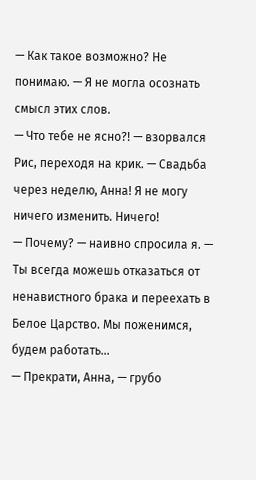— Как такое возможно? Не понимаю. — Я не могла осознать смысл этих слов.
— Что тебе не ясно?! — взорвался Рис, переходя на крик. — Свадьба через неделю, Анна! Я не могу ничего изменить. Ничего!
— Почему? — наивно спросила я. — Ты всегда можешь отказаться от ненавистного брака и переехать в Белое Царство. Мы поженимся, будем работать...
— Прекрати, Анна, — грубо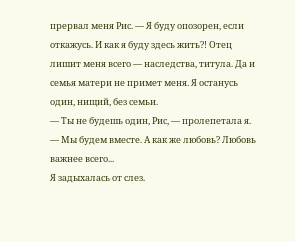прервал меня Рис. — Я буду опозорен, если откажусь. И как я буду здесь жить?! Отец лишит меня всего — наследства, титула. Да и семья матери не примет меня. Я останусь один, нищий, без семьи.
— Ты не будешь один, Рис, — пролепетала я. — Мы будем вместе. А как же любовь? Любовь важнее всего...
Я задыхалась от слез.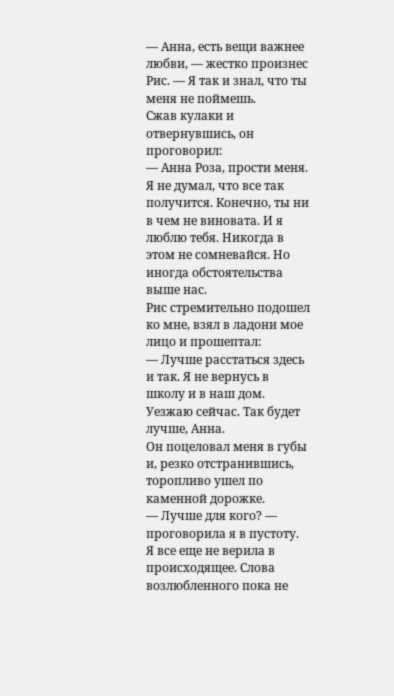— Анна, есть вещи важнее любви, — жестко произнес Рис. — Я так и знал, что ты меня не поймешь.
Сжав кулаки и отвернувшись, он проговорил:
— Анна Роза, прости меня. Я не думал, что все так получится. Конечно, ты ни в чем не виновата. И я люблю тебя. Никогда в этом не сомневайся. Но иногда обстоятельства выше нас.
Рис стремительно подошел ко мне, взял в ладони мое лицо и прошептал:
— Лучше расстаться здесь и так. Я не вернусь в школу и в наш дом. Уезжаю сейчас. Так будет лучше, Анна.
Он поцеловал меня в губы и, резко отстранившись, торопливо ушел по каменной дорожке.
— Лучше для кого? — проговорила я в пустоту.
Я все еще не верила в происходящее. Слова возлюбленного пока не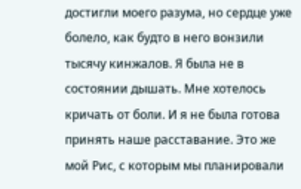достигли моего разума, но сердце уже болело, как будто в него вонзили тысячу кинжалов. Я была не в состоянии дышать. Мне хотелось кричать от боли. И я не была готова принять наше расставание. Это же мой Рис, с которым мы планировали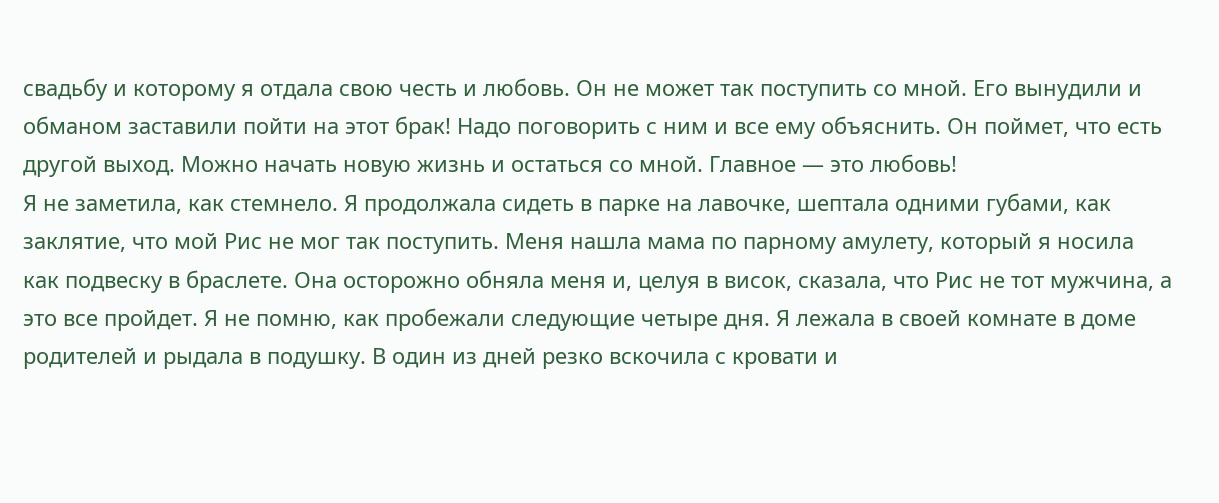свадьбу и которому я отдала свою честь и любовь. Он не может так поступить со мной. Его вынудили и обманом заставили пойти на этот брак! Надо поговорить с ним и все ему объяснить. Он поймет, что есть другой выход. Можно начать новую жизнь и остаться со мной. Главное — это любовь!
Я не заметила, как стемнело. Я продолжала сидеть в парке на лавочке, шептала одними губами, как заклятие, что мой Рис не мог так поступить. Меня нашла мама по парному амулету, который я носила как подвеску в браслете. Она осторожно обняла меня и, целуя в висок, сказала, что Рис не тот мужчина, а это все пройдет. Я не помню, как пробежали следующие четыре дня. Я лежала в своей комнате в доме родителей и рыдала в подушку. В один из дней резко вскочила с кровати и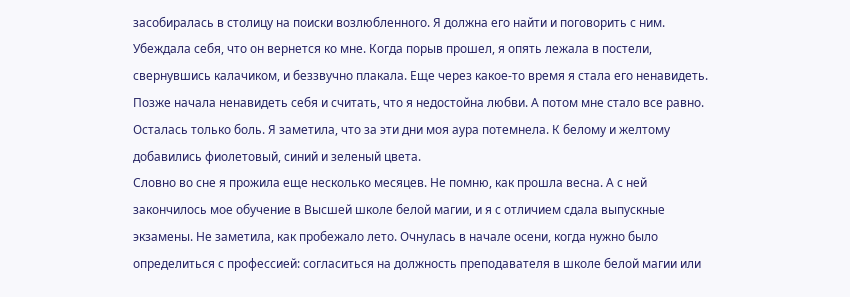засобиралась в столицу на поиски возлюбленного. Я должна его найти и поговорить с ним. Убеждала себя, что он вернется ко мне. Когда порыв прошел, я опять лежала в постели, свернувшись калачиком, и беззвучно плакала. Еще через какое-то время я стала его ненавидеть. Позже начала ненавидеть себя и считать, что я недостойна любви. А потом мне стало все равно. Осталась только боль. Я заметила, что за эти дни моя аура потемнела. К белому и желтому добавились фиолетовый, синий и зеленый цвета.
Словно во сне я прожила еще несколько месяцев. Не помню, как прошла весна. А с ней закончилось мое обучение в Высшей школе белой магии, и я с отличием сдала выпускные экзамены. Не заметила, как пробежало лето. Очнулась в начале осени, когда нужно было определиться с профессией: согласиться на должность преподавателя в школе белой магии или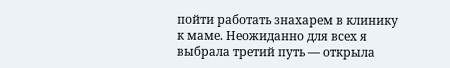пойти работать знахарем в клинику к маме. Неожиданно для всех я выбрала третий путь — открыла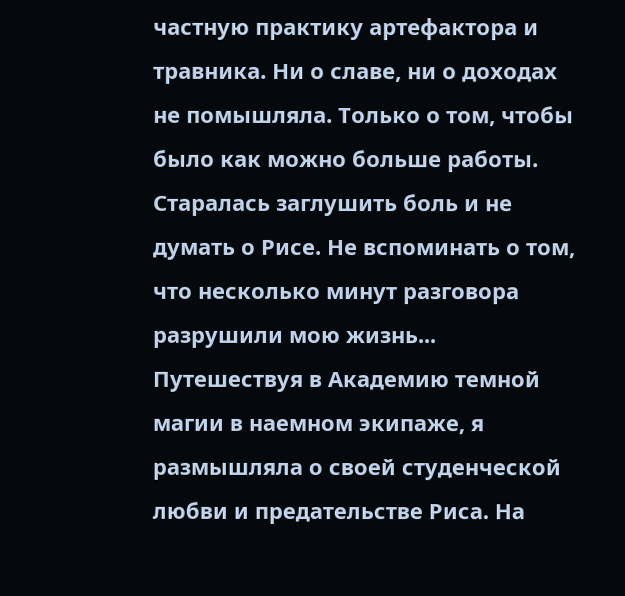частную практику артефактора и травника. Ни о славе, ни о доходах не помышляла. Только о том, чтобы было как можно больше работы. Старалась заглушить боль и не думать о Рисе. Не вспоминать о том, что несколько минут разговора разрушили мою жизнь...
Путешествуя в Академию темной магии в наемном экипаже, я размышляла о своей студенческой любви и предательстве Риса. На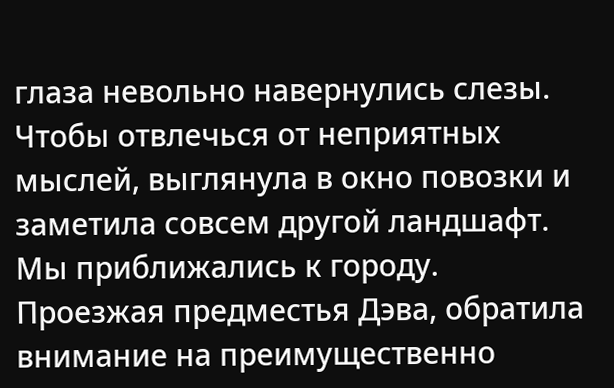глаза невольно навернулись слезы. Чтобы отвлечься от неприятных мыслей, выглянула в окно повозки и заметила совсем другой ландшафт. Мы приближались к городу. Проезжая предместья Дэва, обратила внимание на преимущественно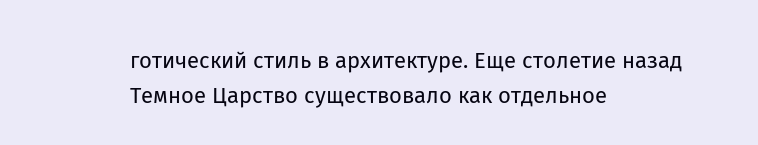готический стиль в архитектуре. Еще столетие назад Темное Царство существовало как отдельное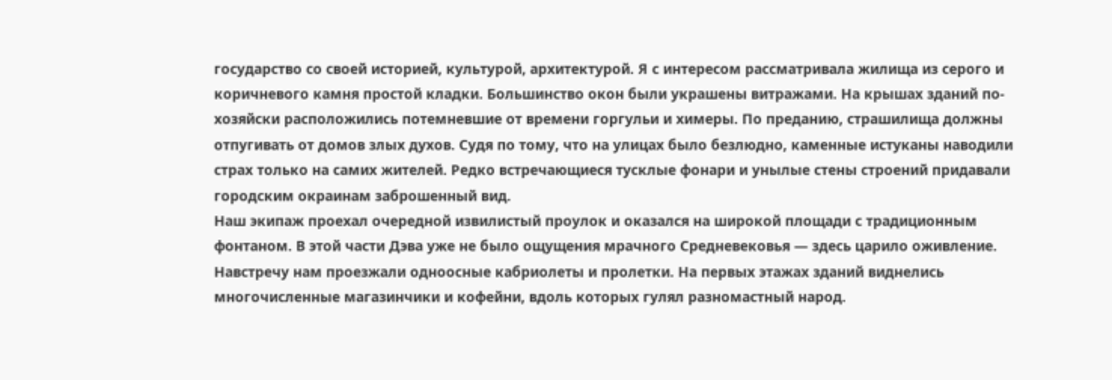государство со своей историей, культурой, архитектурой. Я с интересом рассматривала жилища из серого и коричневого камня простой кладки. Большинство окон были украшены витражами. На крышах зданий по-хозяйски расположились потемневшие от времени горгульи и химеры. По преданию, страшилища должны отпугивать от домов злых духов. Судя по тому, что на улицах было безлюдно, каменные истуканы наводили страх только на самих жителей. Редко встречающиеся тусклые фонари и унылые стены строений придавали городским окраинам заброшенный вид.
Наш экипаж проехал очередной извилистый проулок и оказался на широкой площади с традиционным фонтаном. В этой части Дэва уже не было ощущения мрачного Средневековья — здесь царило оживление. Навстречу нам проезжали одноосные кабриолеты и пролетки. На первых этажах зданий виднелись многочисленные магазинчики и кофейни, вдоль которых гулял разномастный народ.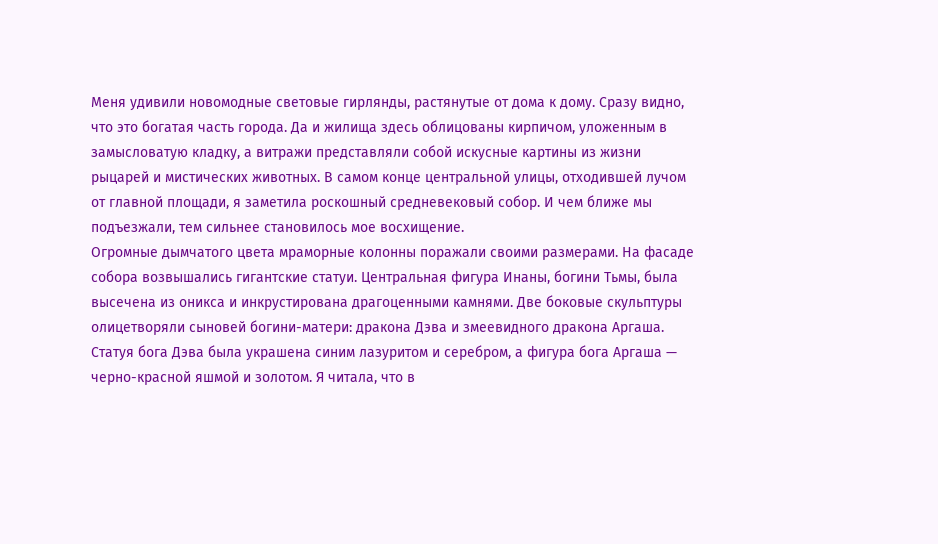Меня удивили новомодные световые гирлянды, растянутые от дома к дому. Сразу видно, что это богатая часть города. Да и жилища здесь облицованы кирпичом, уложенным в замысловатую кладку, а витражи представляли собой искусные картины из жизни рыцарей и мистических животных. В самом конце центральной улицы, отходившей лучом от главной площади, я заметила роскошный средневековый собор. И чем ближе мы подъезжали, тем сильнее становилось мое восхищение.
Огромные дымчатого цвета мраморные колонны поражали своими размерами. На фасаде собора возвышались гигантские статуи. Центральная фигура Инаны, богини Тьмы, была высечена из оникса и инкрустирована драгоценными камнями. Две боковые скульптуры олицетворяли сыновей богини-матери: дракона Дэва и змеевидного дракона Аргаша. Статуя бога Дэва была украшена синим лазуритом и серебром, а фигура бога Аргаша — черно-красной яшмой и золотом. Я читала, что в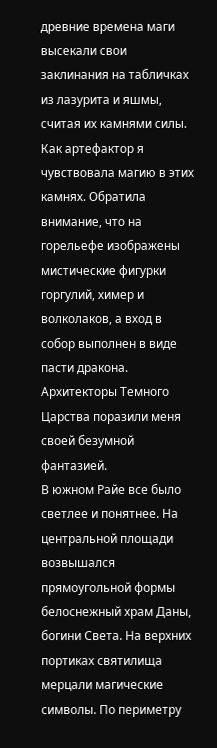древние времена маги высекали свои заклинания на табличках из лазурита и яшмы, считая их камнями силы. Как артефактор я чувствовала магию в этих камнях. Обратила внимание, что на горельефе изображены мистические фигурки горгулий, химер и волколаков, а вход в собор выполнен в виде пасти дракона. Архитекторы Темного Царства поразили меня своей безумной фантазией.
В южном Райе все было светлее и понятнее. На центральной площади возвышался прямоугольной формы белоснежный храм Даны, богини Света. На верхних портиках святилища мерцали магические символы. По периметру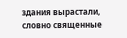здания вырастали, словно священные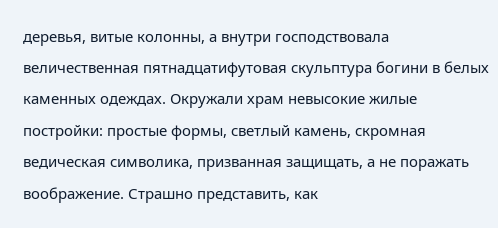деревья, витые колонны, а внутри господствовала величественная пятнадцатифутовая скульптура богини в белых каменных одеждах. Окружали храм невысокие жилые постройки: простые формы, светлый камень, скромная ведическая символика, призванная защищать, а не поражать воображение. Страшно представить, как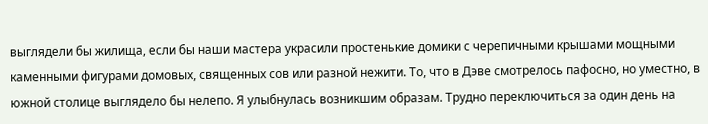выглядели бы жилища, если бы наши мастера украсили простенькие домики с черепичными крышами мощными каменными фигурами домовых, священных сов или разной нежити. То, что в Дэве смотрелось пафосно, но уместно, в южной столице выглядело бы нелепо. Я улыбнулась возникшим образам. Трудно переключиться за один день на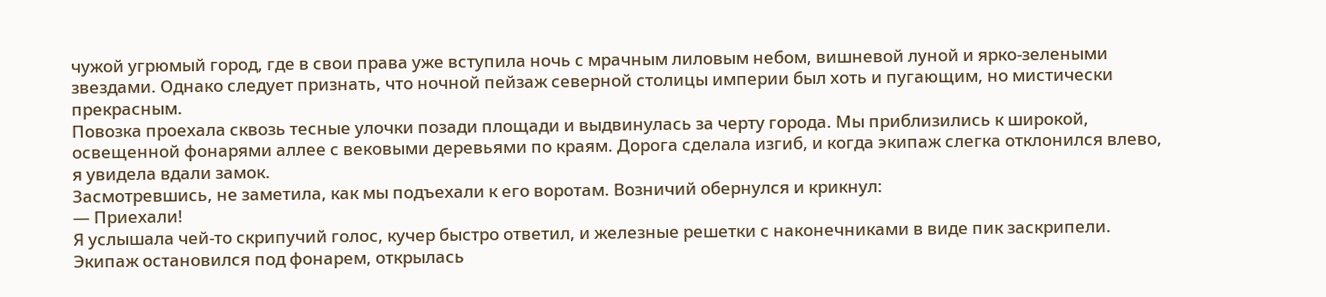чужой угрюмый город, где в свои права уже вступила ночь с мрачным лиловым небом, вишневой луной и ярко-зелеными звездами. Однако следует признать, что ночной пейзаж северной столицы империи был хоть и пугающим, но мистически прекрасным.
Повозка проехала сквозь тесные улочки позади площади и выдвинулась за черту города. Мы приблизились к широкой, освещенной фонарями аллее с вековыми деревьями по краям. Дорога сделала изгиб, и когда экипаж слегка отклонился влево, я увидела вдали замок.
Засмотревшись, не заметила, как мы подъехали к его воротам. Возничий обернулся и крикнул:
— Приехали!
Я услышала чей-то скрипучий голос, кучер быстро ответил, и железные решетки с наконечниками в виде пик заскрипели.
Экипаж остановился под фонарем, открылась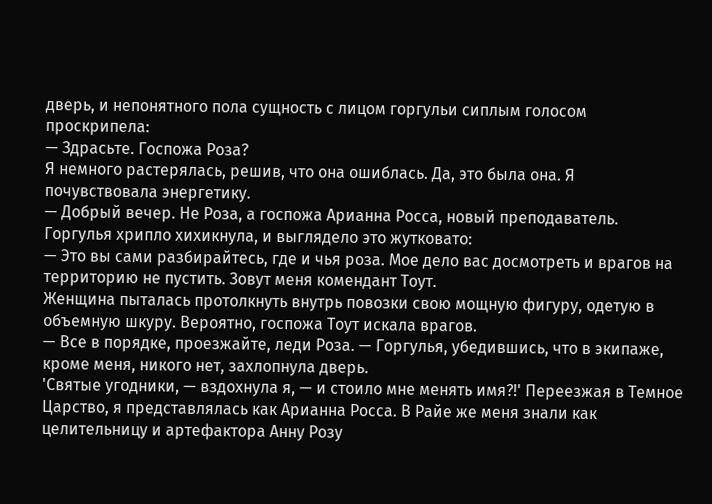дверь, и непонятного пола сущность с лицом горгульи сиплым голосом проскрипела:
— Здрасьте. Госпожа Роза?
Я немного растерялась, решив, что она ошиблась. Да, это была она. Я почувствовала энергетику.
— Добрый вечер. Не Роза, а госпожа Арианна Росса, новый преподаватель.
Горгулья хрипло хихикнула, и выглядело это жутковато:
— Это вы сами разбирайтесь, где и чья роза. Мое дело вас досмотреть и врагов на территорию не пустить. Зовут меня комендант Тоут.
Женщина пыталась протолкнуть внутрь повозки свою мощную фигуру, одетую в объемную шкуру. Вероятно, госпожа Тоут искала врагов.
— Все в порядке, проезжайте, леди Роза. — Горгулья, убедившись, что в экипаже, кроме меня, никого нет, захлопнула дверь.
'Святые угодники, — вздохнула я, — и стоило мне менять имя?!' Переезжая в Темное Царство, я представлялась как Арианна Росса. В Райе же меня знали как целительницу и артефактора Анну Розу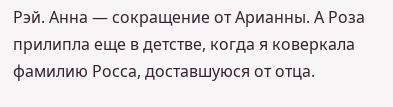Рэй. Анна — сокращение от Арианны. А Роза прилипла еще в детстве, когда я коверкала фамилию Росса, доставшуюся от отца.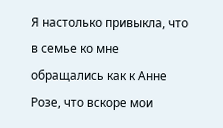Я настолько привыкла, что в семье ко мне обращались как к Анне Розе, что вскоре мои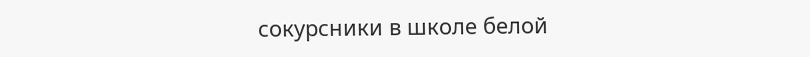сокурсники в школе белой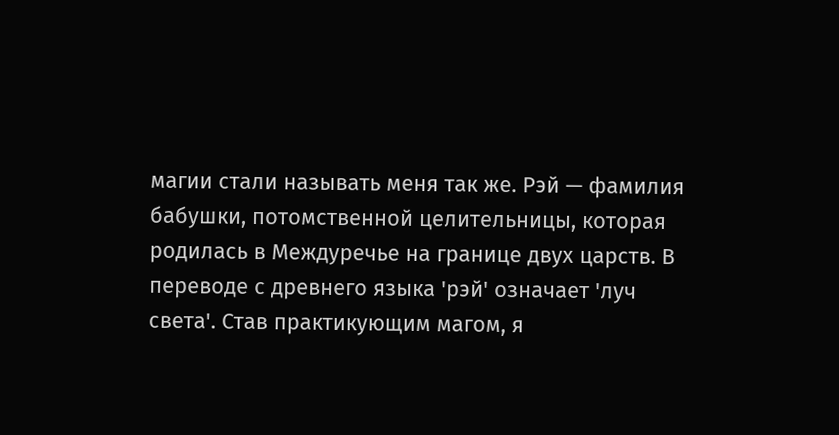магии стали называть меня так же. Рэй — фамилия бабушки, потомственной целительницы, которая родилась в Междуречье на границе двух царств. В переводе с древнего языка 'рэй' означает 'луч света'. Став практикующим магом, я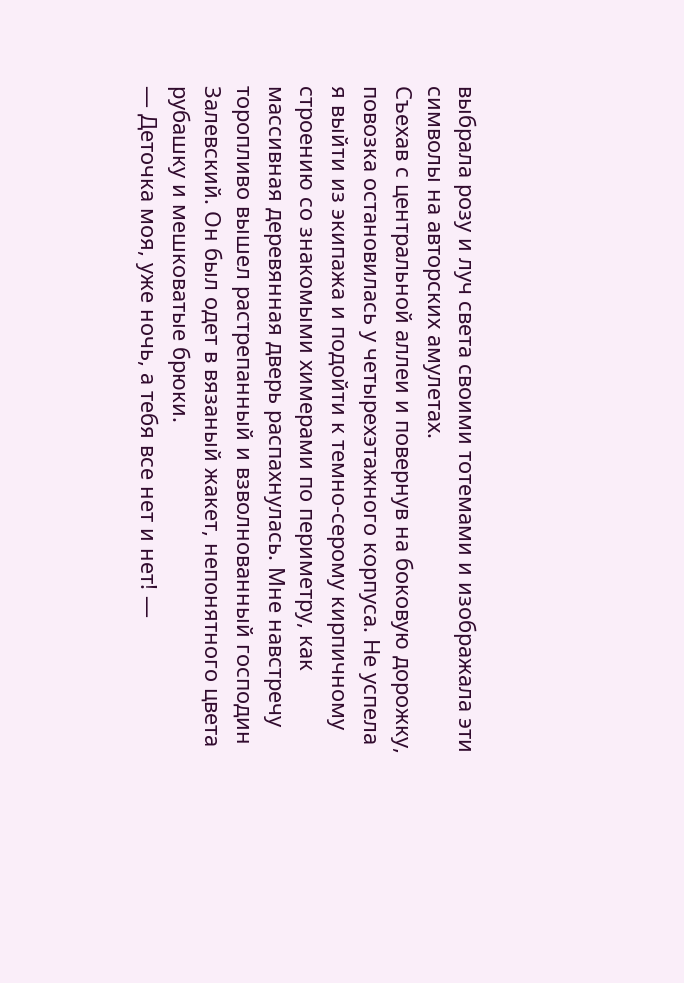выбрала розу и луч света своими тотемами и изображала эти символы на авторских амулетах.
Съехав с центральной аллеи и повернув на боковую дорожку, повозка остановилась у четырехэтажного корпуса. Не успела я выйти из экипажа и подойти к темно-серому кирпичному строению со знакомыми химерами по периметру, как массивная деревянная дверь распахнулась. Мне навстречу торопливо вышел растрепанный и взволнованный господин Залевский. Он был одет в вязаный жакет, непонятного цвета рубашку и мешковатые брюки.
— Деточка моя, уже ночь, а тебя все нет и нет! —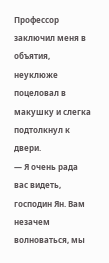Профессор заключил меня в объятия, неуклюже поцеловал в макушку и слегка подтолкнул к двери.
— Я очень рада вас видеть, господин Ян. Вам незачем волноваться, мы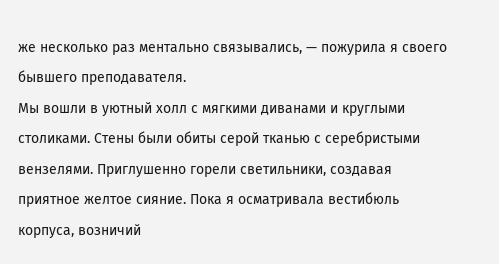же несколько раз ментально связывались, — пожурила я своего бывшего преподавателя.
Мы вошли в уютный холл с мягкими диванами и круглыми столиками. Стены были обиты серой тканью с серебристыми вензелями. Приглушенно горели светильники, создавая приятное желтое сияние. Пока я осматривала вестибюль корпуса, возничий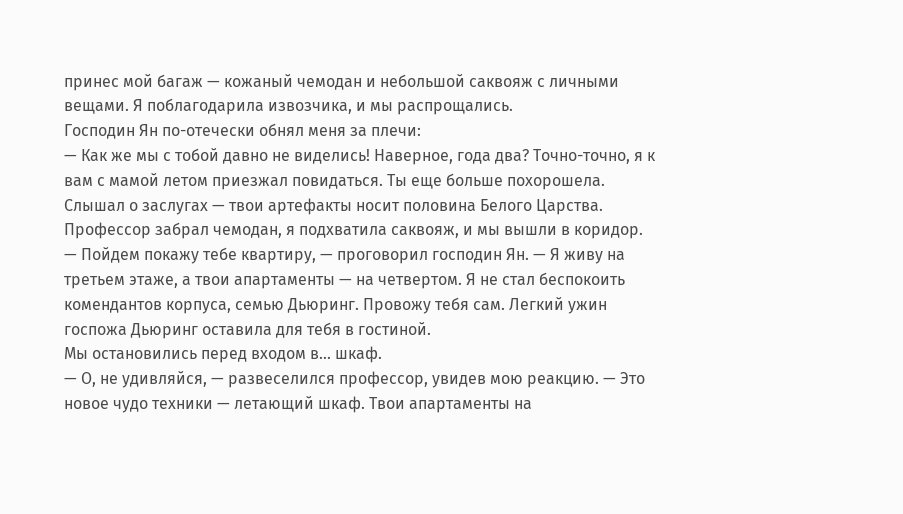принес мой багаж — кожаный чемодан и небольшой саквояж с личными вещами. Я поблагодарила извозчика, и мы распрощались.
Господин Ян по-отечески обнял меня за плечи:
— Как же мы с тобой давно не виделись! Наверное, года два? Точно-точно, я к вам с мамой летом приезжал повидаться. Ты еще больше похорошела. Слышал о заслугах — твои артефакты носит половина Белого Царства.
Профессор забрал чемодан, я подхватила саквояж, и мы вышли в коридор.
— Пойдем покажу тебе квартиру, — проговорил господин Ян. — Я живу на третьем этаже, а твои апартаменты — на четвертом. Я не стал беспокоить комендантов корпуса, семью Дьюринг. Провожу тебя сам. Легкий ужин госпожа Дьюринг оставила для тебя в гостиной.
Мы остановились перед входом в... шкаф.
— О, не удивляйся, — развеселился профессор, увидев мою реакцию. — Это новое чудо техники — летающий шкаф. Твои апартаменты на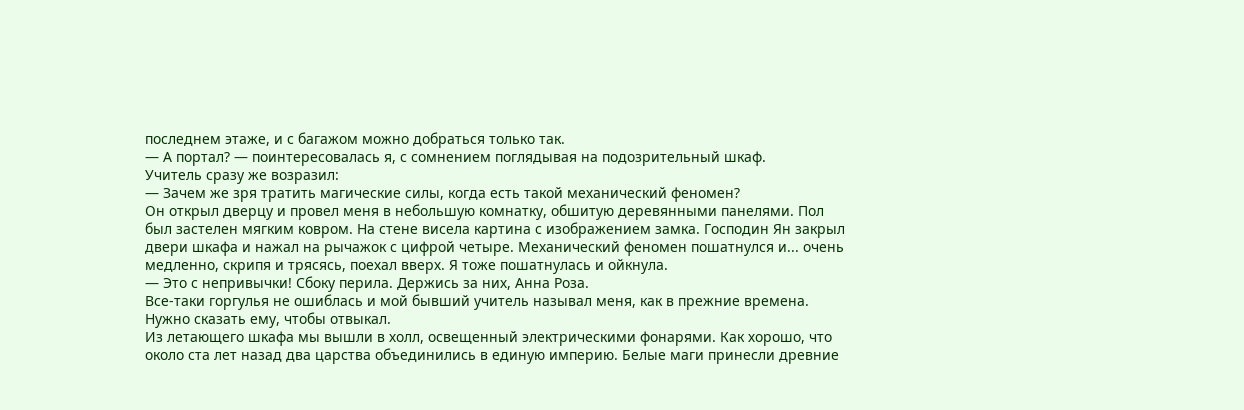последнем этаже, и с багажом можно добраться только так.
— А портал? — поинтересовалась я, с сомнением поглядывая на подозрительный шкаф.
Учитель сразу же возразил:
— Зачем же зря тратить магические силы, когда есть такой механический феномен?
Он открыл дверцу и провел меня в небольшую комнатку, обшитую деревянными панелями. Пол был застелен мягким ковром. На стене висела картина с изображением замка. Господин Ян закрыл двери шкафа и нажал на рычажок с цифрой четыре. Механический феномен пошатнулся и... очень медленно, скрипя и трясясь, поехал вверх. Я тоже пошатнулась и ойкнула.
— Это с непривычки! Сбоку перила. Держись за них, Анна Роза.
Все-таки горгулья не ошиблась и мой бывший учитель называл меня, как в прежние времена. Нужно сказать ему, чтобы отвыкал.
Из летающего шкафа мы вышли в холл, освещенный электрическими фонарями. Как хорошо, что около ста лет назад два царства объединились в единую империю. Белые маги принесли древние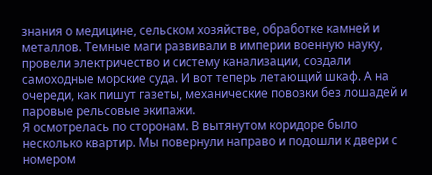знания о медицине, сельском хозяйстве, обработке камней и металлов. Темные маги развивали в империи военную науку, провели электричество и систему канализации, создали самоходные морские суда. И вот теперь летающий шкаф. А на очереди, как пишут газеты, механические повозки без лошадей и паровые рельсовые экипажи.
Я осмотрелась по сторонам. В вытянутом коридоре было несколько квартир. Мы повернули направо и подошли к двери с номером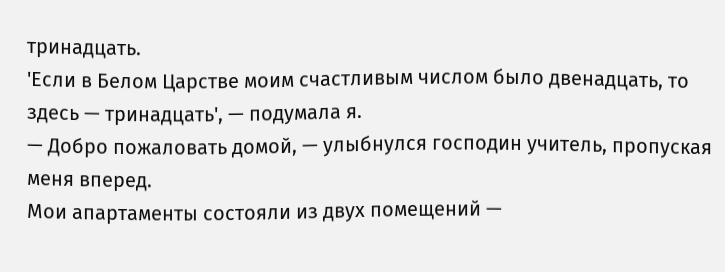тринадцать.
'Если в Белом Царстве моим счастливым числом было двенадцать, то здесь — тринадцать', — подумала я.
— Добро пожаловать домой, — улыбнулся господин учитель, пропуская меня вперед.
Мои апартаменты состояли из двух помещений —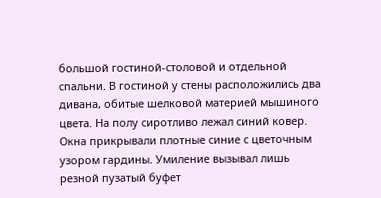большой гостиной-столовой и отдельной спальни. В гостиной у стены расположились два дивана, обитые шелковой материей мышиного цвета. На полу сиротливо лежал синий ковер. Окна прикрывали плотные синие с цветочным узором гардины. Умиление вызывал лишь резной пузатый буфет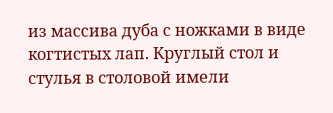из массива дуба с ножками в виде когтистых лап. Круглый стол и стулья в столовой имели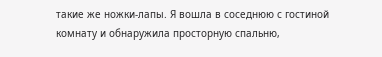такие же ножки-лапы. Я вошла в соседнюю с гостиной комнату и обнаружила просторную спальню,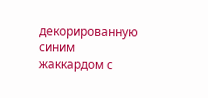декорированную синим жаккардом с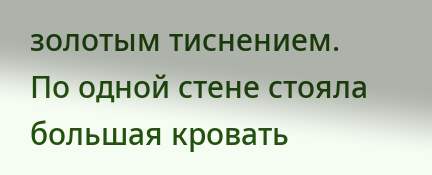золотым тиснением. По одной стене стояла большая кровать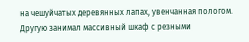на чешуйчатых деревянных лапах, увенчанная пологом. Другую занимал массивный шкаф с резными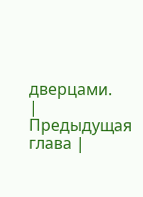дверцами.
| Предыдущая глава |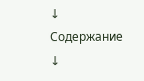↓ Содержание ↓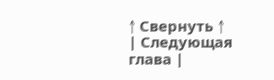↑ Свернуть ↑
| Следующая глава |